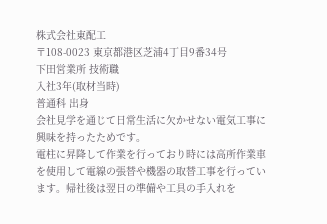株式会社東配工
〒108-0023 東京都港区芝浦4丁目9番34号
下田営業所 技術職
入社3年(取材当時)
普通科 出身
会社見学を通じて日常生活に欠かせない電気工事に興味を持ったためです。
電柱に昇降して作業を行っており時には高所作業車を使用して電線の張替や機器の取替工事を行っています。帰社後は翌日の準備や工具の手入れを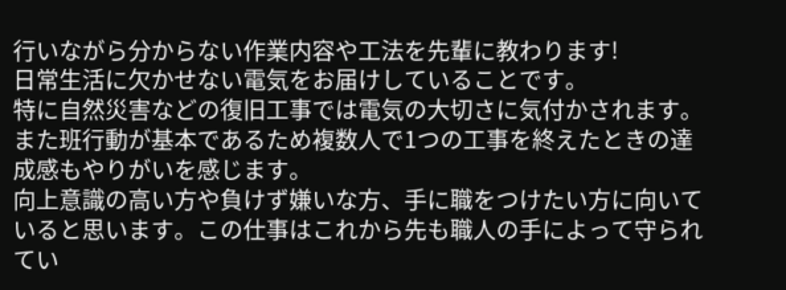行いながら分からない作業内容や工法を先輩に教わります!
日常生活に欠かせない電気をお届けしていることです。
特に自然災害などの復旧工事では電気の大切さに気付かされます。また班行動が基本であるため複数人で1つの工事を終えたときの達成感もやりがいを感じます。
向上意識の高い方や負けず嫌いな方、手に職をつけたい方に向いていると思います。この仕事はこれから先も職人の手によって守られてい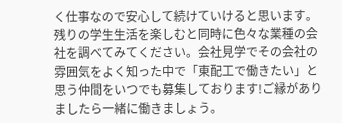く仕事なので安心して続けていけると思います。
残りの学生生活を楽しむと同時に色々な業種の会社を調べてみてください。会社見学でその会社の雰囲気をよく知った中で「東配工で働きたい」と思う仲間をいつでも募集しております!ご縁がありましたら一緒に働きましょう。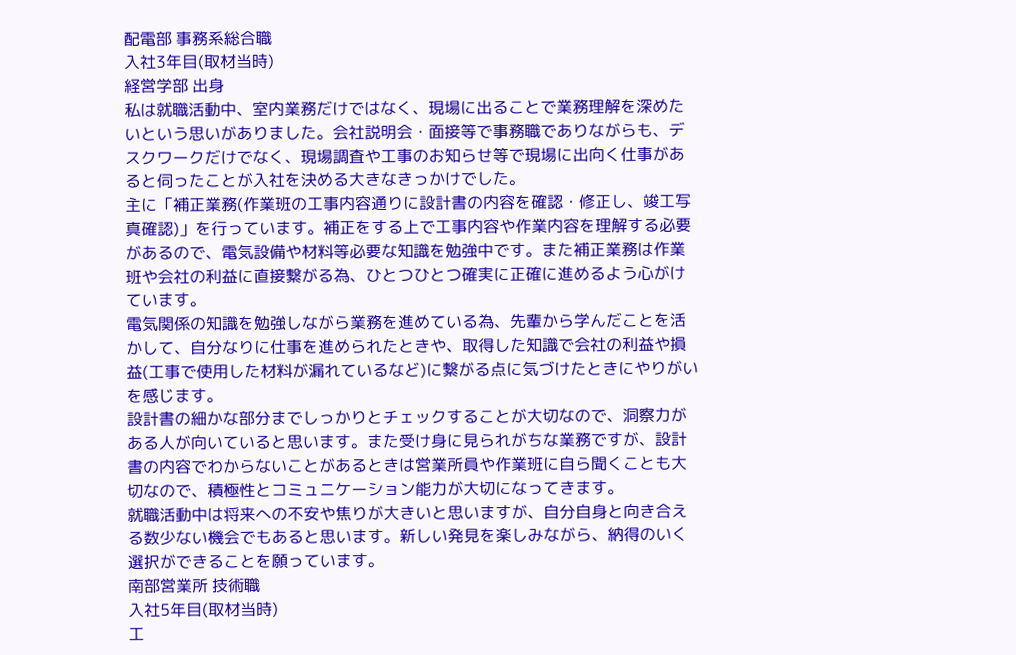配電部 事務系総合職
入社3年目(取材当時)
経営学部 出身
私は就職活動中、室内業務だけではなく、現場に出ることで業務理解を深めたいという思いがありました。会社説明会・面接等で事務職でありながらも、デスクワークだけでなく、現場調査や工事のお知らせ等で現場に出向く仕事があると伺ったことが入社を決める大きなきっかけでした。
主に「補正業務(作業班の工事内容通りに設計書の内容を確認・修正し、竣工写真確認)」を行っています。補正をする上で工事内容や作業内容を理解する必要があるので、電気設備や材料等必要な知識を勉強中です。また補正業務は作業班や会社の利益に直接繋がる為、ひとつひとつ確実に正確に進めるよう心がけています。
電気関係の知識を勉強しながら業務を進めている為、先輩から学んだことを活かして、自分なりに仕事を進められたときや、取得した知識で会社の利益や損益(工事で使用した材料が漏れているなど)に繋がる点に気づけたときにやりがいを感じます。
設計書の細かな部分までしっかりとチェックすることが大切なので、洞察力がある人が向いていると思います。また受け身に見られがちな業務ですが、設計書の内容でわからないことがあるときは営業所員や作業班に自ら聞くことも大切なので、積極性とコミュニケーション能力が大切になってきます。
就職活動中は将来への不安や焦りが大きいと思いますが、自分自身と向き合える数少ない機会でもあると思います。新しい発見を楽しみながら、納得のいく選択ができることを願っています。
南部営業所 技術職
入社5年目(取材当時)
工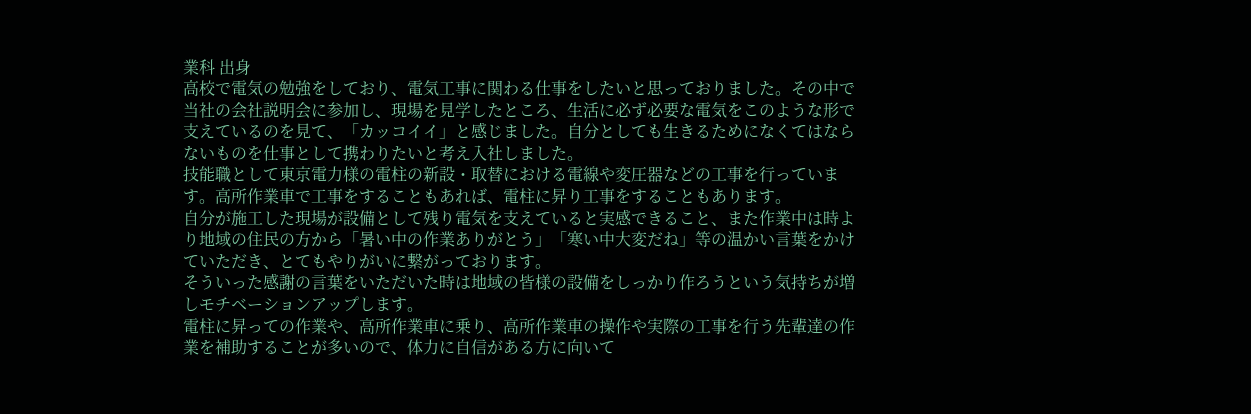業科 出身
高校で電気の勉強をしており、電気工事に関わる仕事をしたいと思っておりました。その中で当社の会社説明会に参加し、現場を見学したところ、生活に必ず必要な電気をこのような形で支えているのを見て、「カッコイイ」と感じました。自分としても生きるためになくてはならないものを仕事として携わりたいと考え入社しました。
技能職として東京電力様の電柱の新設・取替における電線や変圧器などの工事を行っています。高所作業車で工事をすることもあれば、電柱に昇り工事をすることもあります。
自分が施工した現場が設備として残り電気を支えていると実感できること、また作業中は時より地域の住民の方から「暑い中の作業ありがとう」「寒い中大変だね」等の温かい言葉をかけていただき、とてもやりがいに繋がっております。
そういった感謝の言葉をいただいた時は地域の皆様の設備をしっかり作ろうという気持ちが増しモチベーションアップします。
電柱に昇っての作業や、高所作業車に乗り、高所作業車の操作や実際の工事を行う先輩達の作業を補助することが多いので、体力に自信がある方に向いて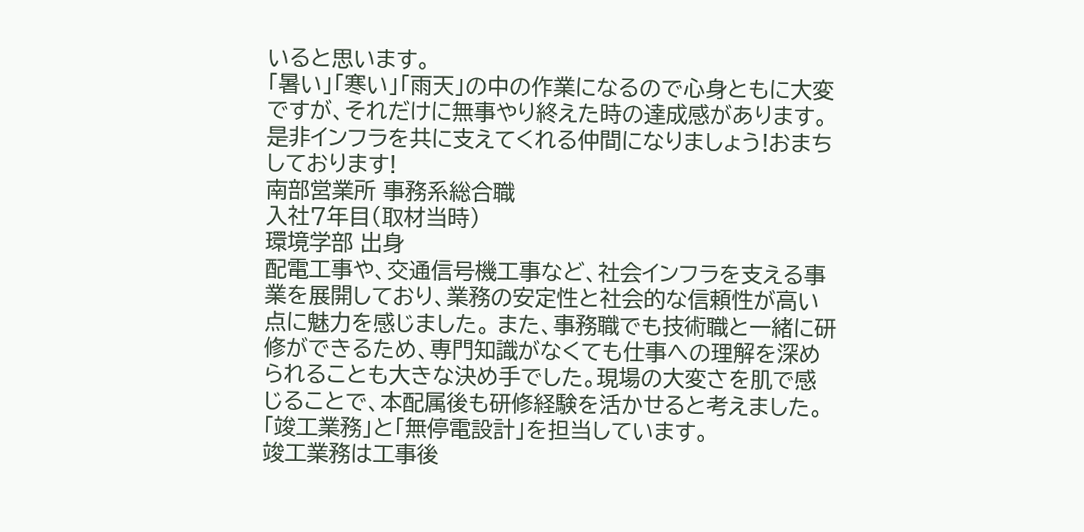いると思います。
「暑い」「寒い」「雨天」の中の作業になるので心身ともに大変ですが、それだけに無事やり終えた時の達成感があります。是非インフラを共に支えてくれる仲間になりましょう!おまちしております!
南部営業所 事務系総合職
入社7年目(取材当時)
環境学部 出身
配電工事や、交通信号機工事など、社会インフラを支える事業を展開しており、業務の安定性と社会的な信頼性が高い点に魅力を感じました。 また、事務職でも技術職と一緒に研修ができるため、専門知識がなくても仕事への理解を深められることも大きな決め手でした。現場の大変さを肌で感じることで、本配属後も研修経験を活かせると考えました。
「竣工業務」と「無停電設計」を担当しています。
竣工業務は工事後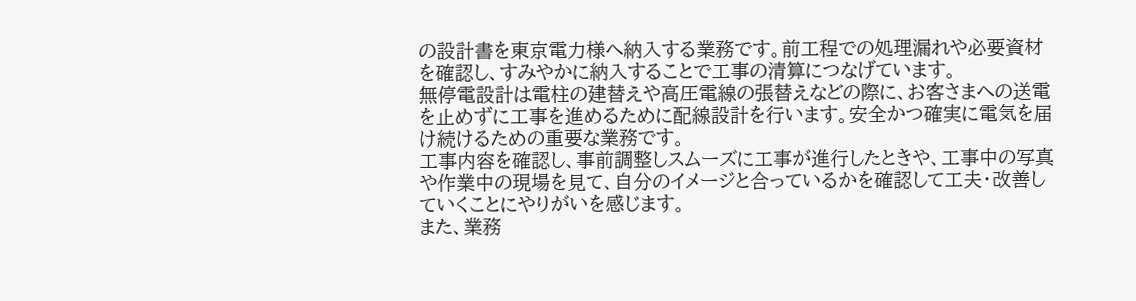の設計書を東京電力様へ納入する業務です。前工程での処理漏れや必要資材を確認し、すみやかに納入することで工事の清算につなげています。
無停電設計は電柱の建替えや高圧電線の張替えなどの際に、お客さまへの送電を止めずに工事を進めるために配線設計を行います。安全かつ確実に電気を届け続けるための重要な業務です。
工事内容を確認し、事前調整しスムーズに工事が進行したときや、工事中の写真や作業中の現場を見て、自分のイメージと合っているかを確認して工夫・改善していくことにやりがいを感じます。
また、業務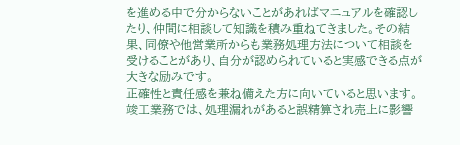を進める中で分からないことがあればマニュアルを確認したり、仲間に相談して知識を積み重ねてきました。その結果、同僚や他営業所からも業務処理方法について相談を受けることがあり、自分が認められていると実感できる点が大きな励みです。
正確性と責任感を兼ね備えた方に向いていると思います。
竣工業務では、処理漏れがあると誤精算され売上に影響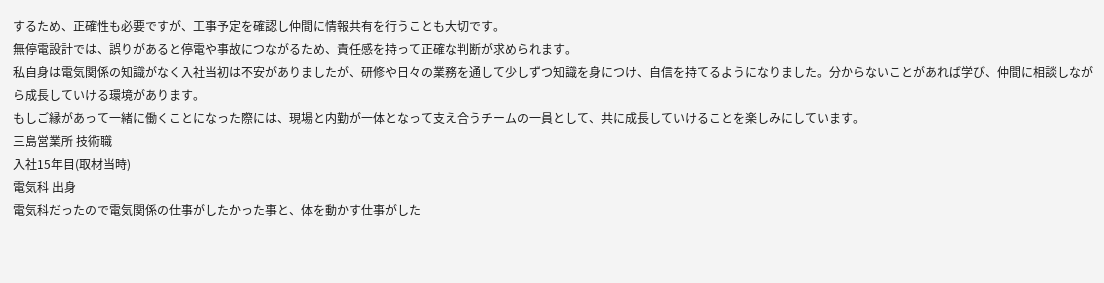するため、正確性も必要ですが、工事予定を確認し仲間に情報共有を行うことも大切です。
無停電設計では、誤りがあると停電や事故につながるため、責任感を持って正確な判断が求められます。
私自身は電気関係の知識がなく入社当初は不安がありましたが、研修や日々の業務を通して少しずつ知識を身につけ、自信を持てるようになりました。分からないことがあれば学び、仲間に相談しながら成長していける環境があります。
もしご縁があって一緒に働くことになった際には、現場と内勤が一体となって支え合うチームの一員として、共に成長していけることを楽しみにしています。
三島営業所 技術職
入社15年目(取材当時)
電気科 出身
電気科だったので電気関係の仕事がしたかった事と、体を動かす仕事がした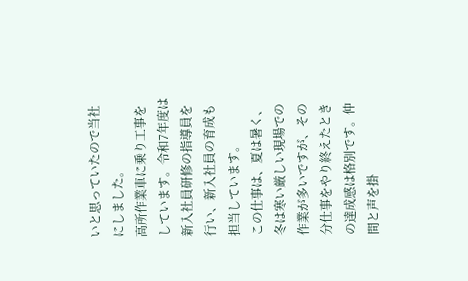いと思っていたので当社にしました。
高所作業車に乗り工事をしています。令和7年度は新入社員研修の指導員を行い、新入社員の育成も担当しています。
この仕事は、夏は暑く、冬は寒い厳しい現場での作業が多いですが、その分仕事をやり終えたときの達成感は格別です。仲間と声を掛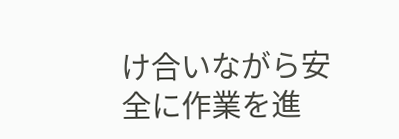け合いながら安全に作業を進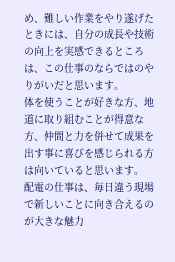め、難しい作業をやり遂げたときには、自分の成長や技術の向上を実感できるところは、この仕事のならではのやりがいだと思います。
体を使うことが好きな方、地道に取り組むことが得意な方、仲間と力を併せて成果を出す事に喜びを感じられる方は向いていると思います。
配電の仕事は、毎日違う現場で新しいことに向き合えるのが大きな魅力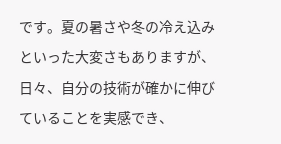です。夏の暑さや冬の冷え込みといった大変さもありますが、日々、自分の技術が確かに伸びていることを実感でき、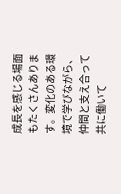成長を感じる場面もたくさんあります。変化のある環境で学びながら、仲間と支え合って共に働いて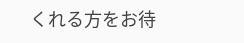くれる方をお待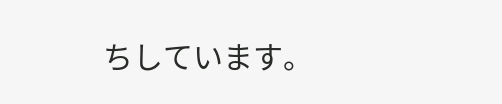ちしています。